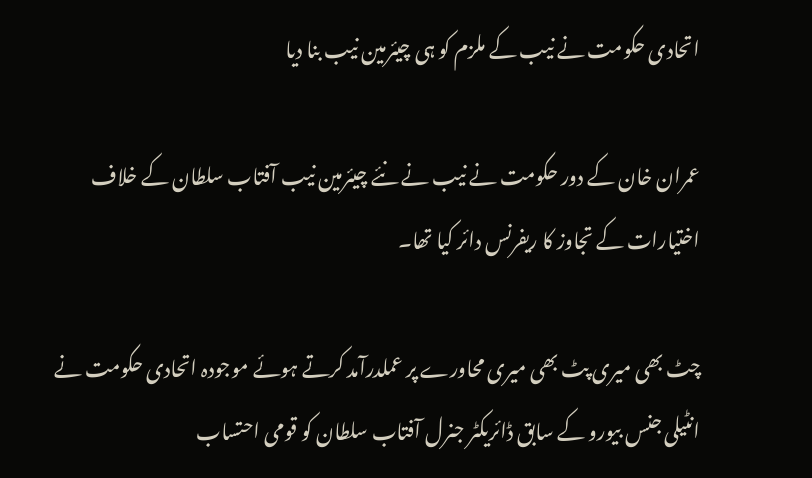اتحادی حکومت نے نیب کے ملزم کو ہی چیئرمین نیب بنا دیا

عمران خان کے دور حکومت نے نیب نے نئے چیئرمین نیب آفتاب سلطان کے خلاف اختیارات کے تجاوز کا ریفرنس دائر کیا تھا۔

چٹ بھی میری پٹ بھی میری محاورے پر عملدرآمد کرتے ہوئے موجودہ اتحادی حکومت نے انٹیلی جنس بیورو کے سابق ڈائریکٹر جنرل آفتاب سلطان کو قومی احتساب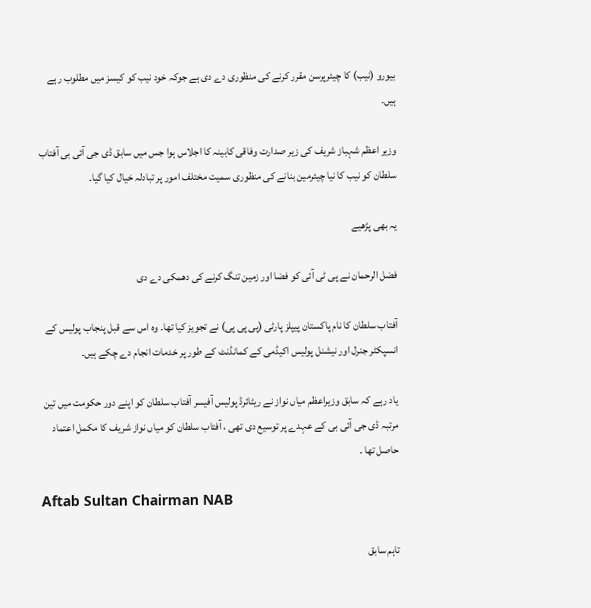بیورو (نیب) کا چیئرپرسن مقرر کرنے کی منظوری دے دی ہے جوکہ خود نیب کو کیسز میں مطلوب رہے ہیں۔

وزیر اعظم شہباز شریف کی زیر صدارت وفاقی کابینہ کا اجلاس ہوا جس میں سابق ڈی جی آئی بی آفتاب سلطان کو نیب کا نیا چیئرمین بنانے کی منظوری سمیت مختلف امور پر تبادلہ خیال کیا گیا۔

یہ بھی پڑھیے

فضل الرحمان نے پی ٹی آئی کو فضا اور زمین تنگ کرنے کی دھمکی دے دی

آفتاب سلطان کا نام پاکستان پیپلز پارٹی (پی پی پی) نے تجویز کیا تھا۔ وہ اس سے قبل پنجاب پولیس کے انسپکٹر جنرل اور نیشنل پولیس اکیڈمی کے کمانڈنٹ کے طور پر خدمات انجام دے چکے ہیں۔

یاد رہے کہ سابق وزیراعظم میاں نواز نے ریٹائرڈ پولیس آفیسر آفتاب سلطان کو اپنے دور حکومت میں تین مرتبہ ڈی جی آئی بی کے عہدے پر توسیع دی تھی ، آفتاب سلطان کو میاں نواز شریف کا مکمل اعتماد حاصل تھا ۔

Aftab Sultan Chairman NAB

تاہم سابق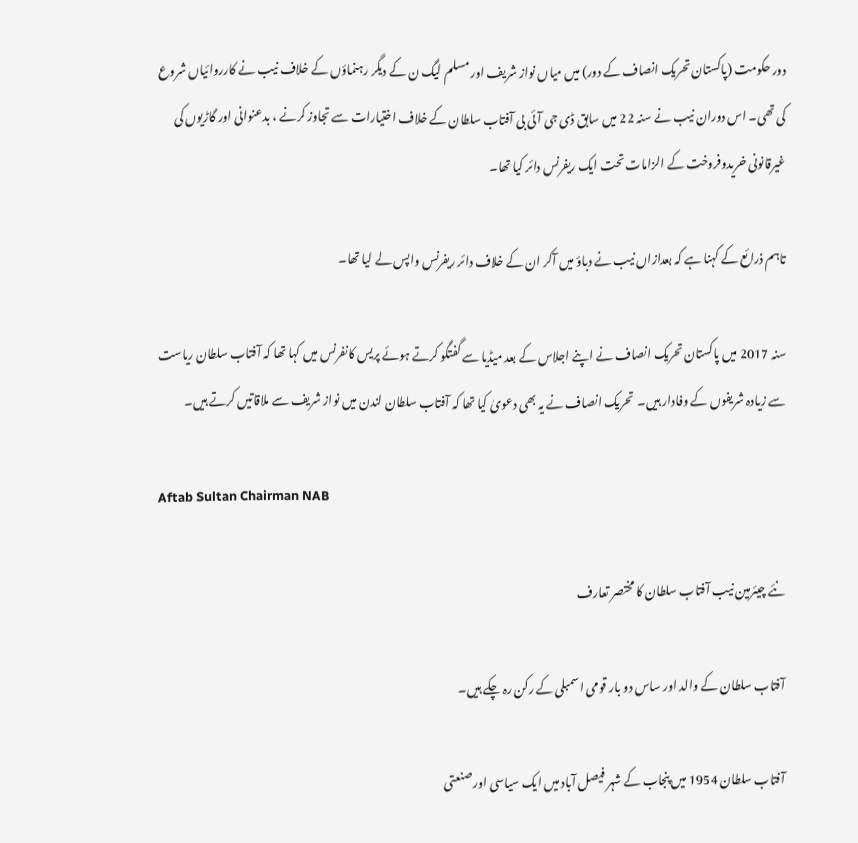دور حکومت (پاکستان تحریک انصاف کے دور) میں میاں نواز شریف اور مسلم لیگ ن کے دیگر رہنماؤں کے خلاف نیب نے کارروائیاں شروع کی تھی۔ اس دوران نیب نے سنہ 22 میں سابق ڈی جی آئی بی آفتاب سلطان کے خلاف اختیارات سے تجاوز کرنے ، بدعنوانی اور گاڑیوں کی غیرقانونی خریدوفروخت کے الزامات تحت ایک ریفرنس دائر کیا تھا۔

تاہم ذرائع کے کہنا ہے کہ بعدازاں نیب نے دباؤ میں آکر ان کے خلاف دائر ریفرنس واپس لے لیا تھا۔

سنہ 2017 میں پاکستان تحریک انصاف نے اپنے اجلاس کے بعد میڈیا سے گفتگو کرتے ہوئے پریس کانفرنس میں کہا تھا کہ آفتاب سلطان ریاست سے زیادہ شریفوں کے وفادار ہیں۔  تحریک انصاف نے یہ بھی دعویٰ کیا تھا کہ آفتاب سلطان لندن میں نواز شریف سے ملاقاتیں کرتے ہیں۔

Aftab Sultan Chairman NAB

نئے چیئرمین نیب آفتاب سلطان کا مختصر تعارف

آفتاب سلطان کے والد اور ساس دو بار قومی اسمبلی کے رکن رہ چکے ہیں۔

آفتاب سلطان 1954 میں پنجاب کے شہر فیصل آباد میں ایک سیاسی اور صنعتی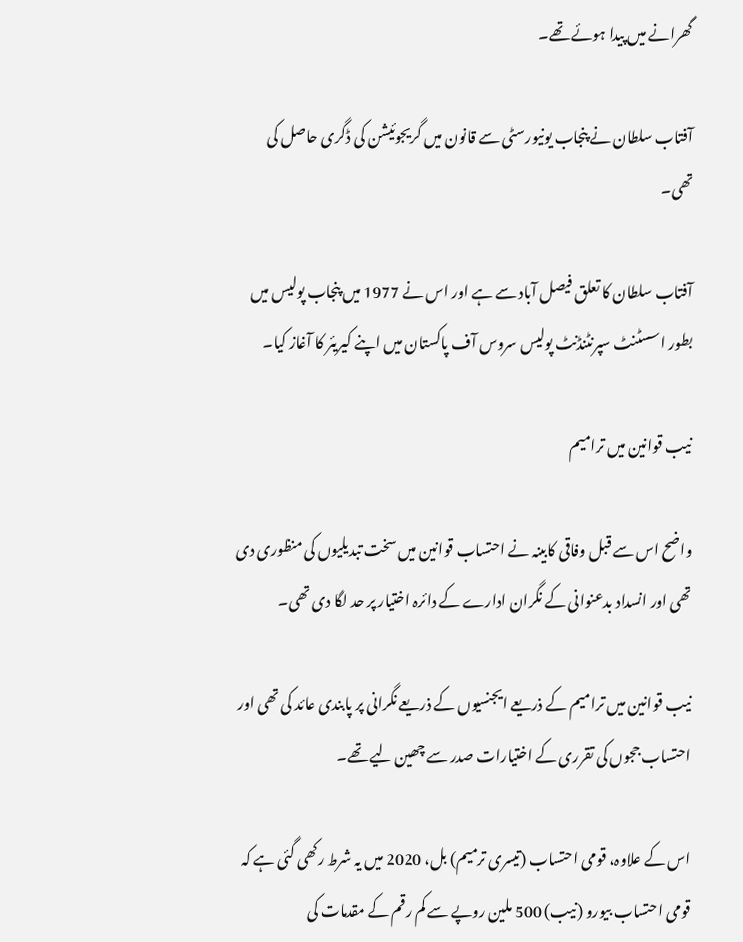گھرانے میں پیدا ہوئے تھے۔

آفتاب سلطان نے پنجاب یونیورسٹی سے قانون میں گریجوئیشن کی ڈگری حاصل کی تھی۔

آفتاب سلطان کا تعلق فیصل آباد سے ہے اور اس نے 1977 میں پنجاب پولیس میں بطور اسسٹنٹ سپرنٹنڈنٹ پولیس سروس آف پاکستان میں اپنے کیریئر کا آغاز کیا۔

نیب قوانین میں ترامیم

واضح اس سے قبل وفاقی کابینہ نے احتساب قوانین میں سخت تبدیلیوں کی منظوری دی تھی اور انسداد بدعنوانی کے نگران ادارے کے دائرہ اختیار پر حد لگا دی تھی۔

نیب قوانین میں ترامیم کے ذریعے ایجنسیوں کے ذریعے نگرانی پر پابندی عائد کی تھی اور احتساب ججوں کی تقرری کے اختیارات صدر سے چھین لیے تھے۔

اس کے علاوہ، قومی احتساب (تیسری ترمیم) بل، 2020 میں یہ شرط رکھی گئی ہے کہ قومی احتساب بیورو (نیب) 500 ملین روپے سے کم رقم کے مقدمات کی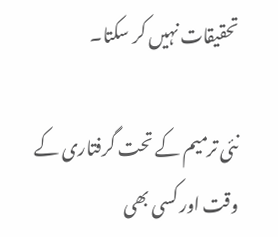تحقیقات نہیں کر سکتا۔

نئی ترمیم کے تحت گرفتاری کے وقت اور کسی بھی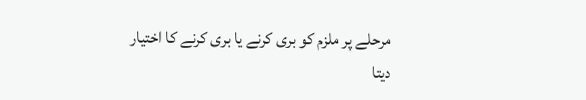مرحلے پر ملزم کو بری کرنے یا بری کرنے کا اختیار دیتا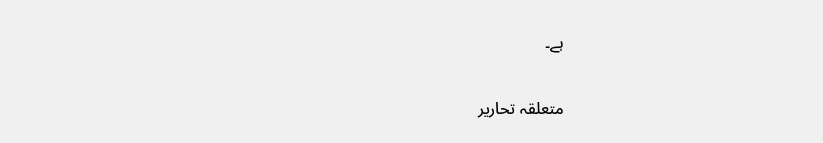ہے۔

متعلقہ تحاریر